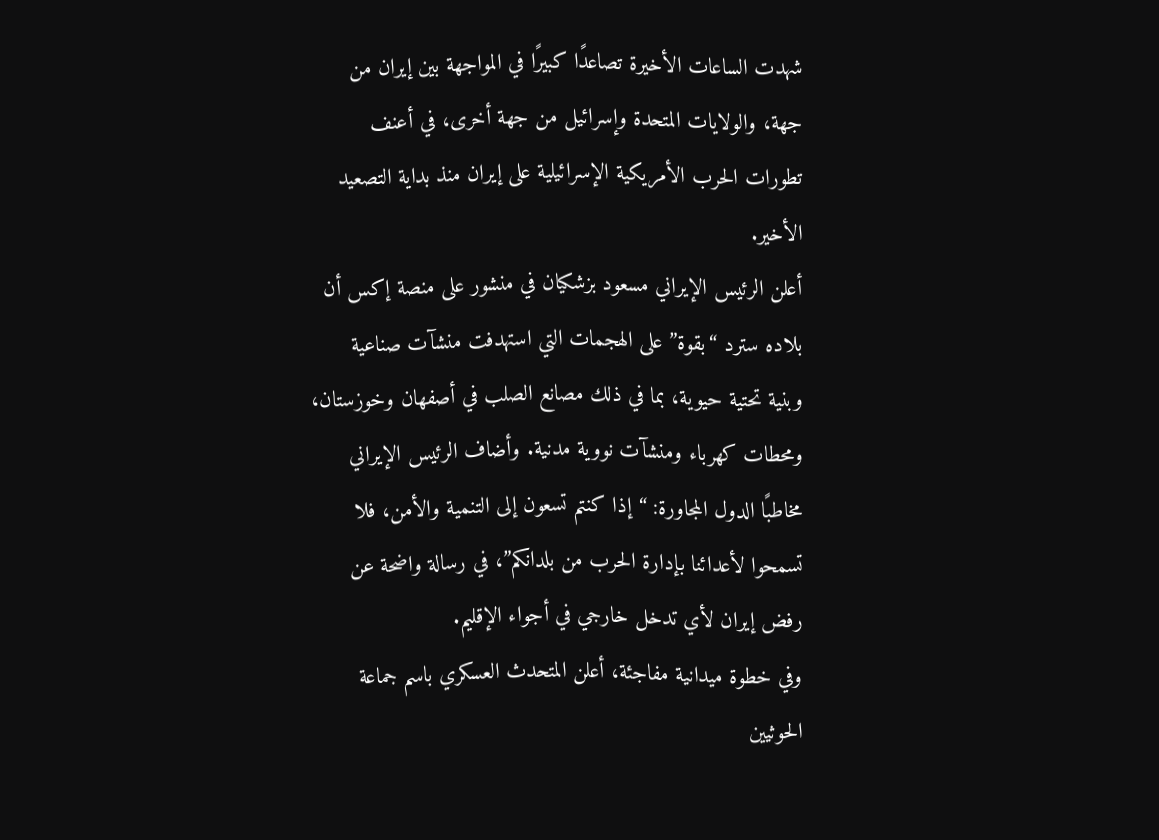شهدت الساعات الأخيرة تصاعدًا كبيرًا في المواجهة بين إيران من جهة، والولايات المتحدة وإسرائيل من جهة أخرى، في أعنف تطورات الحرب الأمريكية الإسرائيلية على إيران منذ بداية التصعيد الأخير.
أعلن الرئيس الإيراني مسعود بزشكيان في منشور على منصة إكس أن بلاده سترد “بقوة” على الهجمات التي استهدفت منشآت صناعية وبنية تحتية حيوية، بما في ذلك مصانع الصلب في أصفهان وخوزستان، ومحطات كهرباء ومنشآت نووية مدنية. وأضاف الرئيس الإيراني مخاطبًا الدول المجاورة: “إذا كنتم تسعون إلى التنمية والأمن، فلا تسمحوا لأعدائنا بإدارة الحرب من بلدانكم”، في رسالة واضحة عن رفض إيران لأي تدخل خارجي في أجواء الإقليم.
وفي خطوة ميدانية مفاجئة، أعلن المتحدث العسكري باسم جماعة الحوثيين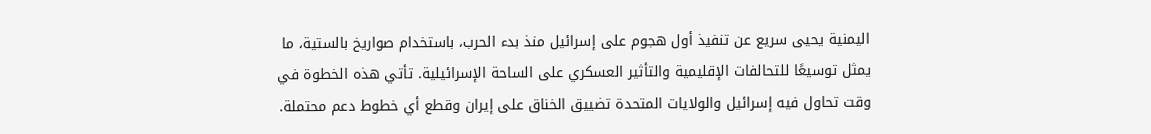اليمنية يحيى سريع عن تنفيذ أول هجوم على إسرائيل منذ بدء الحرب، باستخدام صواريخ بالستية، ما يمثل توسيعًا للتحالفات الإقليمية والتأثير العسكري على الساحة الإسرائيلية. تأتي هذه الخطوة في وقت تحاول فيه إسرائيل والولايات المتحدة تضييق الخناق على إيران وقطع أي خطوط دعم محتملة.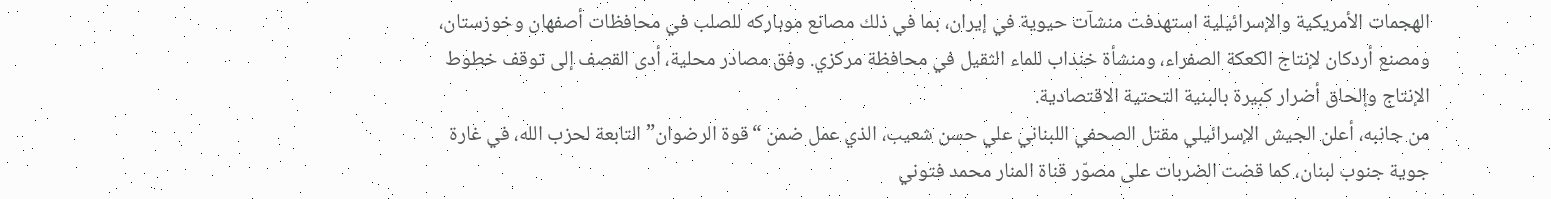الهجمات الأمريكية والإسرائيلية استهدفت منشآت حيوية في إيران، بما في ذلك مصانع موباركه للصلب في محافظات أصفهان وخوزستان، ومصنع أردكان لإنتاج الكعكة الصفراء، ومنشأة خنداب للماء الثقيل في محافظة مركزي. وفق مصادر محلية، أدى القصف إلى توقف خطوط الإنتاج وإلحاق أضرار كبيرة بالبنية التحتية الاقتصادية.
من جانبه، أعلن الجيش الإسرائيلي مقتل الصحفي اللبناني علي حسن شعيب، الذي عمل ضمن “قوة الرضوان” التابعة لحزب الله، في غارة جوية جنوب لبنان، كما قضت الضربات على مصوّر قناة المنار محمد فتوني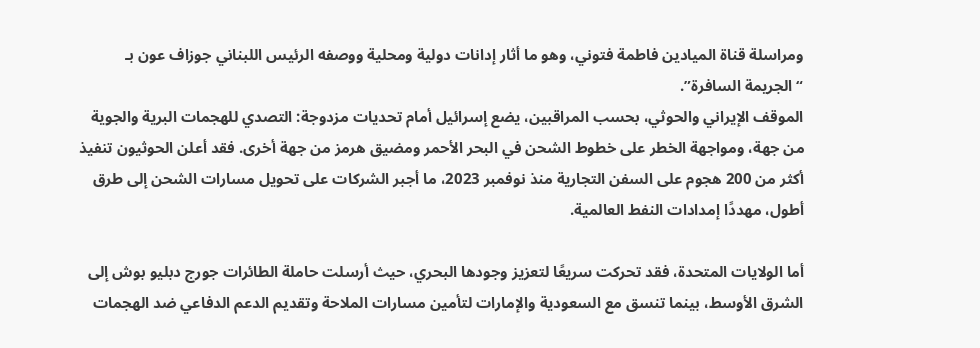ومراسلة قناة الميادين فاطمة فتوني، وهو ما أثار إدانات دولية ومحلية ووصفه الرئيس اللبناني جوزاف عون بـ “الجريمة السافرة”.
الموقف الإيراني والحوثي، بحسب المراقبين، يضع إسرائيل أمام تحديات مزدوجة: التصدي للهجمات البرية والجوية من جهة، ومواجهة الخطر على خطوط الشحن في البحر الأحمر ومضيق هرمز من جهة أخرى. فقد أعلن الحوثيون تنفيذ أكثر من 200 هجوم على السفن التجارية منذ نوفمبر 2023، ما أجبر الشركات على تحويل مسارات الشحن إلى طرق أطول، مهددًا إمدادات النفط العالمية.

أما الولايات المتحدة، فقد تحركت سريعًا لتعزيز وجودها البحري، حيث أرسلت حاملة الطائرات جورج دبليو بوش إلى الشرق الأوسط، بينما تنسق مع السعودية والإمارات لتأمين مسارات الملاحة وتقديم الدعم الدفاعي ضد الهجمات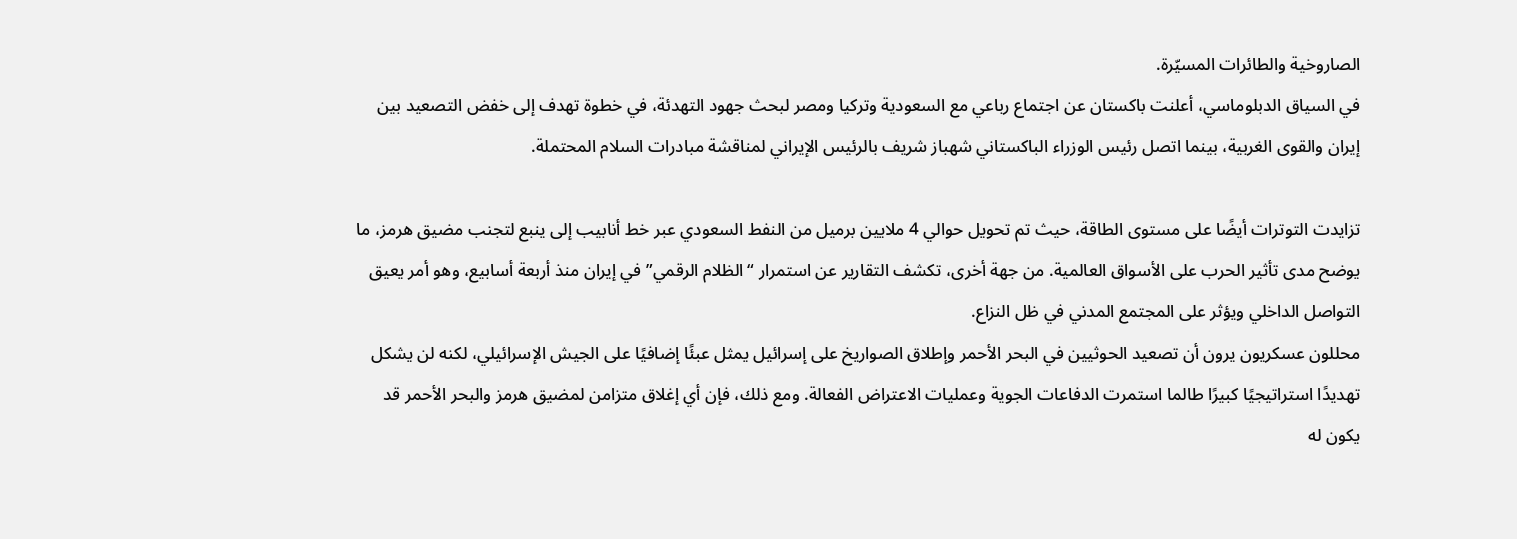الصاروخية والطائرات المسيّرة.
في السياق الدبلوماسي، أعلنت باكستان عن اجتماع رباعي مع السعودية وتركيا ومصر لبحث جهود التهدئة، في خطوة تهدف إلى خفض التصعيد بين إيران والقوى الغربية، بينما اتصل رئيس الوزراء الباكستاني شهباز شريف بالرئيس الإيراني لمناقشة مبادرات السلام المحتملة.

تزايدت التوترات أيضًا على مستوى الطاقة، حيث تم تحويل حوالي 4 ملايين برميل من النفط السعودي عبر خط أنابيب إلى ينبع لتجنب مضيق هرمز، ما يوضح مدى تأثير الحرب على الأسواق العالمية. من جهة أخرى، تكشف التقارير عن استمرار “الظلام الرقمي” في إيران منذ أربعة أسابيع، وهو أمر يعيق التواصل الداخلي ويؤثر على المجتمع المدني في ظل النزاع.
محللون عسكريون يرون أن تصعيد الحوثيين في البحر الأحمر وإطلاق الصواريخ على إسرائيل يمثل عبئًا إضافيًا على الجيش الإسرائيلي، لكنه لن يشكل تهديدًا استراتيجيًا كبيرًا طالما استمرت الدفاعات الجوية وعمليات الاعتراض الفعالة. ومع ذلك، فإن أي إغلاق متزامن لمضيق هرمز والبحر الأحمر قد يكون له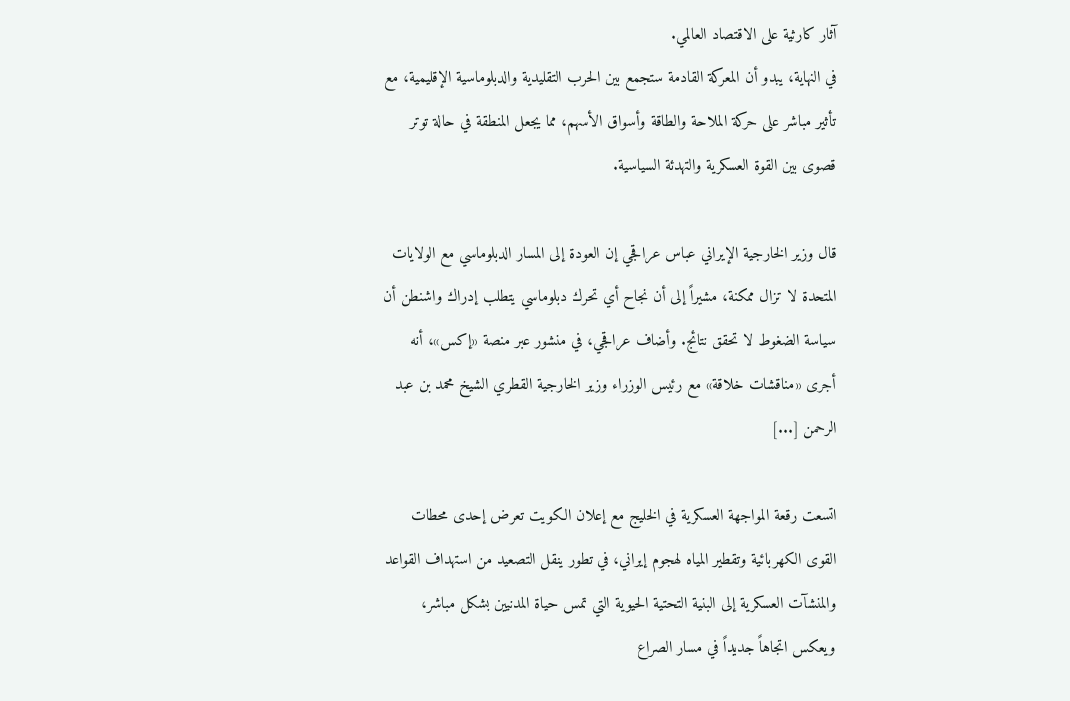آثار كارثية على الاقتصاد العالمي.
في النهاية، يبدو أن المعركة القادمة ستجمع بين الحرب التقليدية والدبلوماسية الإقليمية، مع تأثير مباشر على حركة الملاحة والطاقة وأسواق الأسهم، مما يجعل المنطقة في حالة توتر قصوى بين القوة العسكرية والتهدئة السياسية.

قال وزير الخارجية الإيراني عباس عراقجي إن العودة إلى المسار الدبلوماسي مع الولايات المتحدة لا تزال ممكنة، مشيراً إلى أن نجاح أي تحرك دبلوماسي يتطلب إدراك واشنطن أن سياسة الضغوط لا تحقق نتائج. وأضاف عراقجي، في منشور عبر منصة «إكس»، أنه أجرى «مناقشات خلاقة» مع رئيس الوزراء وزير الخارجية القطري الشيخ محمد بن عبد الرحمن [...]

اتسعت رقعة المواجهة العسكرية في الخليج مع إعلان الكويت تعرض إحدى محطات القوى الكهربائية وتقطير المياه لهجوم إيراني، في تطور ينقل التصعيد من استهداف القواعد والمنشآت العسكرية إلى البنية التحتية الحيوية التي تمس حياة المدنيين بشكل مباشر، ويعكس اتجاهاً جديداً في مسار الصراع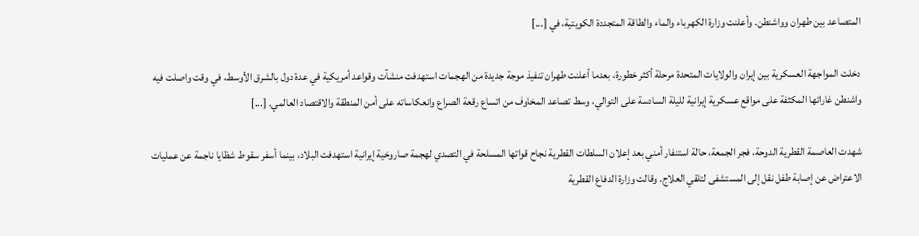المتصاعد بين طهران وواشنطن. وأعلنت وزارة الكهرباء والماء والطاقة المتجددة الكويتية، في [...]

دخلت المواجهة العسكرية بين إيران والولايات المتحدة مرحلة أكثر خطورة، بعدما أعلنت طهران تنفيذ موجة جديدة من الهجمات استهدفت منشآت وقواعد أمريكية في عدة دول بالشرق الأوسط، في وقت واصلت فيه واشنطن غاراتها المكثفة على مواقع عسكرية إيرانية لليلة السادسة على التوالي، وسط تصاعد المخاوف من اتساع رقعة الصراع وانعكاساته على أمن المنطقة والاقتصاد العالمي. [...]

شهدت العاصمة القطرية الدوحة، فجر الجمعة، حالة استنفار أمني بعد إعلان السلطات القطرية نجاح قواتها المسلحة في التصدي لهجمة صاروخية إيرانية استهدفت البلاد، بينما أسفر سقوط شظايا ناجمة عن عمليات الاعتراض عن إصابة طفل نقل إلى المستشفى لتلقي العلاج. وقالت وزارة الدفاع القطرية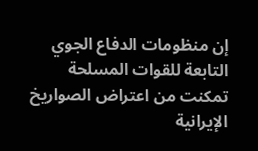إن منظومات الدفاع الجوي التابعة للقوات المسلحة تمكنت من اعتراض الصواريخ الإيرانية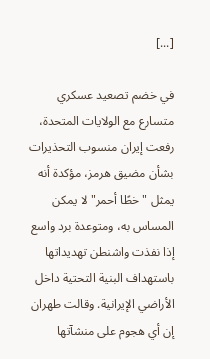[...]

في خضم تصعيد عسكري متسارع مع الولايات المتحدة، رفعت إيران منسوب التحذيرات بشأن مضيق هرمز، مؤكدة أنه يمثل "خطًا أحمر" لا يمكن المساس به، ومتوعدة برد واسع إذا نفذت واشنطن تهديداتها باستهداف البنية التحتية داخل الأراضي الإيرانية. وقالت طهران إن أي هجوم على منشآتها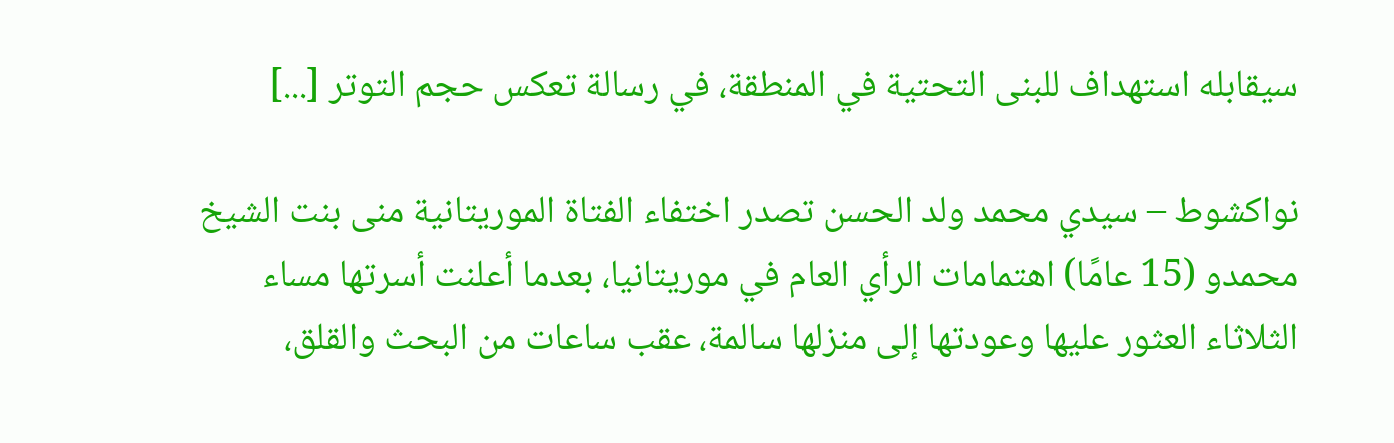سيقابله استهداف للبنى التحتية في المنطقة، في رسالة تعكس حجم التوتر [...]

نواكشوط – سيدي محمد ولد الحسن تصدر اختفاء الفتاة الموريتانية منى بنت الشيخ محمدو (15 عامًا) اهتمامات الرأي العام في موريتانيا، بعدما أعلنت أسرتها مساء الثلاثاء العثور عليها وعودتها إلى منزلها سالمة، عقب ساعات من البحث والقلق،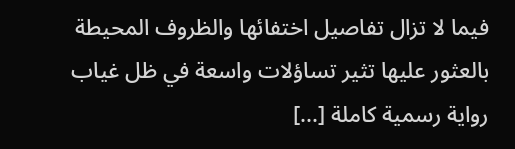فيما لا تزال تفاصيل اختفائها والظروف المحيطة بالعثور عليها تثير تساؤلات واسعة في ظل غياب رواية رسمية كاملة [...]